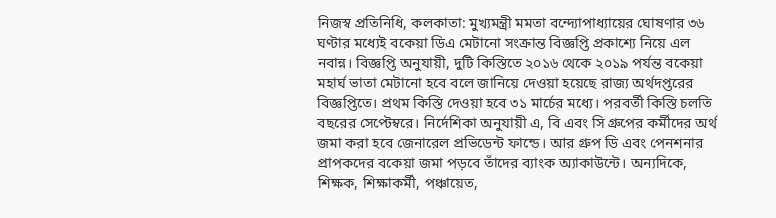নিজস্ব প্রতিনিধি, কলকাতা: মুখ্যমন্ত্রী মমতা বন্দ্যোপাধ্যায়ের ঘোষণার ৩৬ ঘণ্টার মধ্যেই বকেয়া ডিএ মেটানো সংক্রান্ত বিজ্ঞপ্তি প্রকাশ্যে নিয়ে এল নবান্ন। বিজ্ঞপ্তি অনুযায়ী, দুটি কিস্তিতে ২০১৬ থেকে ২০১৯ পর্যন্ত বকেয়া মহার্ঘ ভাতা মেটানো হবে বলে জানিয়ে দেওয়া হয়েছে রাজ্য অর্থদপ্তরের বিজ্ঞপ্তিতে। প্রথম কিস্তি দেওয়া হবে ৩১ মার্চের মধ্যে। পরবর্তী কিস্তি চলতি বছরের সেপ্টেম্বরে। নির্দেশিকা অনুযায়ী এ, বি এবং সি গ্রুপের কর্মীদের অর্থ জমা করা হবে জেনারেল প্রভিডেন্ট ফান্ডে। আর গ্রুপ ডি এবং পেনশনার প্রাপকদের বকেয়া জমা পড়বে তাঁদের ব্যাংক অ্যাকাউন্টে। অন্যদিকে, শিক্ষক, শিক্ষাকর্মী, পঞ্চায়েত,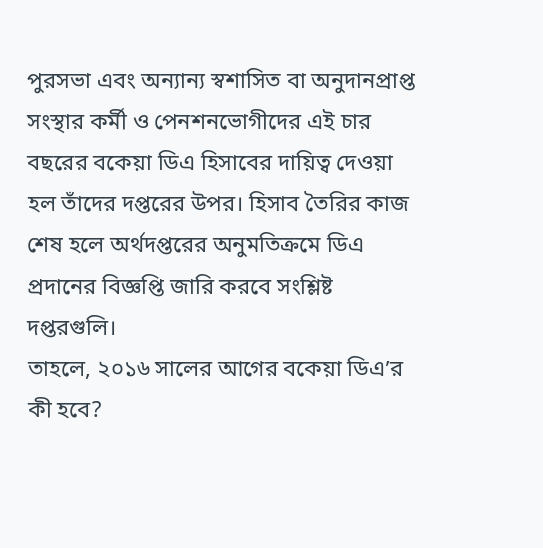পুরসভা এবং অন্যান্য স্বশাসিত বা অনুদানপ্রাপ্ত সংস্থার কর্মী ও পেনশনভোগীদের এই চার বছরের বকেয়া ডিএ হিসাবের দায়িত্ব দেওয়া হল তাঁদের দপ্তরের উপর। হিসাব তৈরির কাজ শেষ হলে অর্থদপ্তরের অনুমতিক্রমে ডিএ প্রদানের বিজ্ঞপ্তি জারি করবে সংশ্লিষ্ট দপ্তরগুলি।
তাহলে, ২০১৬ সালের আগের বকেয়া ডিএ’র কী হবে?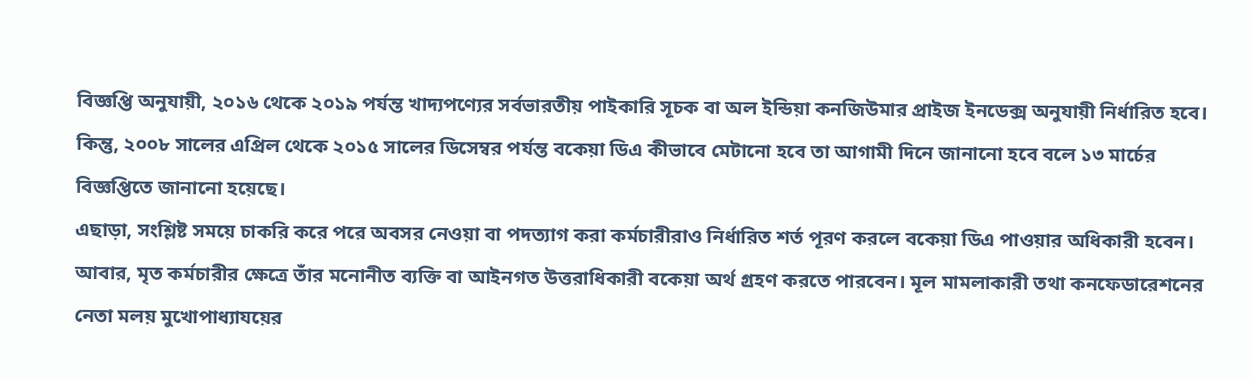বিজ্ঞপ্তি অনুযায়ী, ২০১৬ থেকে ২০১৯ পর্যন্ত খাদ্যপণ্যের সর্বভারতীয় পাইকারি সূচক বা অল ইন্ডিয়া কনজিউমার প্রাইজ ইনডেক্স অনুযায়ী নির্ধারিত হবে। কিন্তু, ২০০৮ সালের এপ্রিল থেকে ২০১৫ সালের ডিসেম্বর পর্যন্ত বকেয়া ডিএ কীভাবে মেটানো হবে তা আগামী দিনে জানানো হবে বলে ১৩ মার্চের বিজ্ঞপ্তিতে জানানো হয়েছে।
এছাড়া, সংশ্লিষ্ট সময়ে চাকরি করে পরে অবসর নেওয়া বা পদত্যাগ করা কর্মচারীরাও নির্ধারিত শর্ত পূরণ করলে বকেয়া ডিএ পাওয়ার অধিকারী হবেন। আবার, মৃত কর্মচারীর ক্ষেত্রে তাঁর মনোনীত ব্যক্তি বা আইনগত উত্তরাধিকারী বকেয়া অর্থ গ্রহণ করতে পারবেন। মূল মামলাকারী তথা কনফেডারেশনের নেতা মলয় মুখোপাধ্যাযয়ের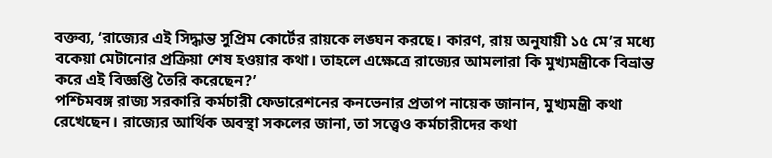বক্তব্য, ‘রাজ্যের এই সিদ্ধান্ত সুপ্রিম কোর্টের রায়কে লঙ্ঘন করছে। কারণ, রায় অনুযায়ী ১৫ মে’র মধ্যে বকেয়া মেটানোর প্রক্রিয়া শেষ হওয়ার কথা। তাহলে এক্ষেত্রে রাজ্যের আমলারা কি মুখ্যমন্ত্রীকে বিভ্রান্ত করে এই বিজ্ঞপ্তি তৈরি করেছেন?’
পশ্চিমবঙ্গ রাজ্য সরকারি কর্মচারী ফেডারেশনের কনভেনার প্রতাপ নায়েক জানান, মুখ্যমন্ত্রী কথা রেখেছেন। রাজ্যের আর্থিক অবস্থা সকলের জানা, তা সত্ত্বেও কর্মচারীদের কথা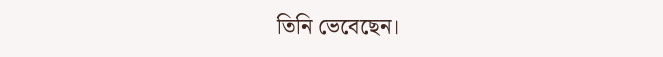তিনি ভেবেছেন।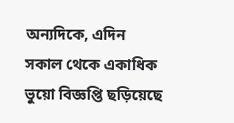অন্যদিকে, এদিন সকাল থেকে একাধিক ভুয়ো বিজ্ঞপ্তি ছড়িয়েছে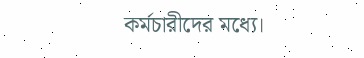কর্মচারীদের মধ্যে।